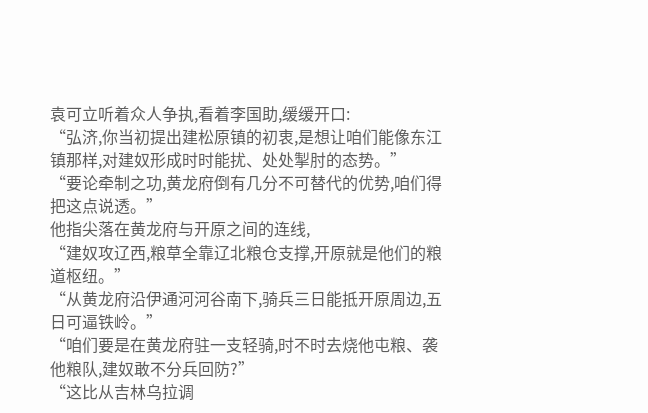袁可立听着众人争执,看着李国助,缓缓开口:
“弘济,你当初提出建松原镇的初衷,是想让咱们能像东江镇那样,对建奴形成时时能扰、处处掣肘的态势。”
“要论牵制之功,黄龙府倒有几分不可替代的优势,咱们得把这点说透。”
他指尖落在黄龙府与开原之间的连线,
“建奴攻辽西,粮草全靠辽北粮仓支撑,开原就是他们的粮道枢纽。”
“从黄龙府沿伊通河河谷南下,骑兵三日能抵开原周边,五日可逼铁岭。”
“咱们要是在黄龙府驻一支轻骑,时不时去烧他屯粮、袭他粮队,建奴敢不分兵回防?”
“这比从吉林乌拉调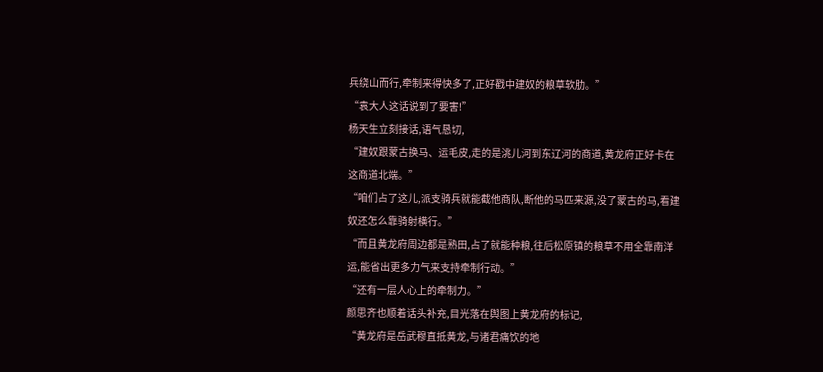兵绕山而行,牵制来得快多了,正好戳中建奴的粮草软肋。”
“袁大人这话说到了要害!”
杨天生立刻接话,语气恳切,
“建奴跟蒙古换马、运毛皮,走的是洮儿河到东辽河的商道,黄龙府正好卡在这商道北端。”
“咱们占了这儿,派支骑兵就能截他商队,断他的马匹来源,没了蒙古的马,看建奴还怎么靠骑射横行。”
“而且黄龙府周边都是熟田,占了就能种粮,往后松原镇的粮草不用全靠南洋运,能省出更多力气来支持牵制行动。”
“还有一层人心上的牵制力。”
颜思齐也顺着话头补充,目光落在舆图上黄龙府的标记,
“黄龙府是岳武穆直抵黄龙,与诸君痛饮的地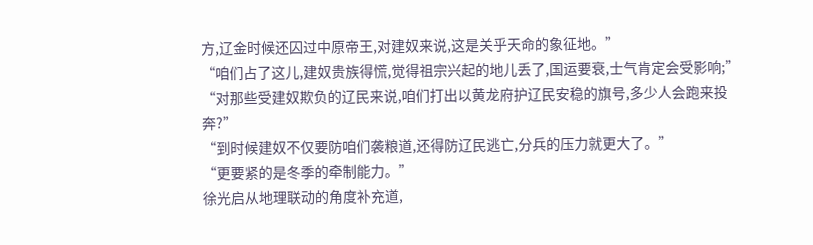方,辽金时候还囚过中原帝王,对建奴来说,这是关乎天命的象征地。”
“咱们占了这儿,建奴贵族得慌,觉得祖宗兴起的地儿丢了,国运要衰,士气肯定会受影响;”
“对那些受建奴欺负的辽民来说,咱们打出以黄龙府护辽民安稳的旗号,多少人会跑来投奔?”
“到时候建奴不仅要防咱们袭粮道,还得防辽民逃亡,分兵的压力就更大了。”
“更要紧的是冬季的牵制能力。”
徐光启从地理联动的角度补充道,